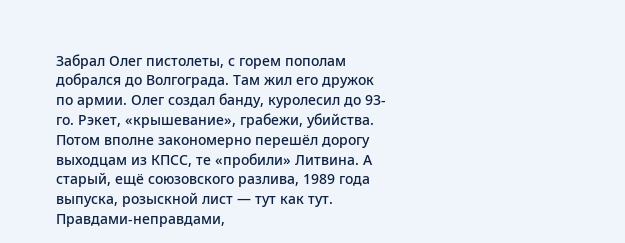Забрал Олег пистолеты, с горем пополам добрался до Волгограда. Там жил его дружок по армии. Олег создал банду, куролесил до 93-го. Рэкет, «крышевание», грабежи, убийства. Потом вполне закономерно перешёл дорогу выходцам из КПСС, те «пробили» Литвина. А старый, ещё союзовского разлива, 1989 года выпуска, розыскной лист — тут как тут. Правдами-неправдами,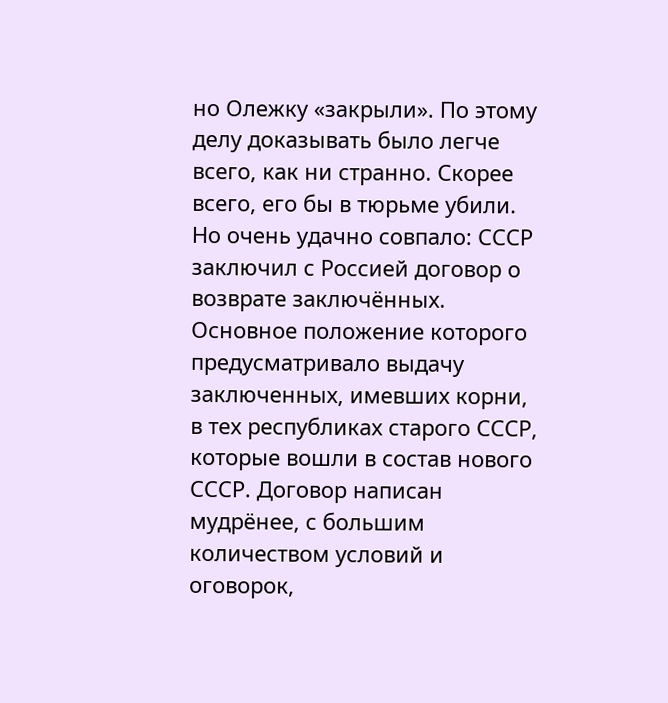но Олежку «закрыли». По этому делу доказывать было легче всего, как ни странно. Скорее всего, его бы в тюрьме убили. Но очень удачно совпало: СССР заключил с Россией договор о возврате заключённых. Основное положение которого предусматривало выдачу заключенных, имевших корни, в тех республиках старого СССР, которые вошли в состав нового СССР. Договор написан мудрёнее, с большим количеством условий и оговорок,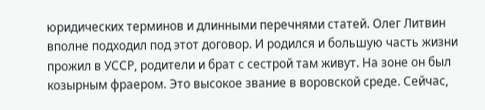юридических терминов и длинными перечнями статей. Олег Литвин вполне подходил под этот договор. И родился и большую часть жизни прожил в УССР, родители и брат с сестрой там живут. На зоне он был козырным фраером. Это высокое звание в воровской среде. Сейчас,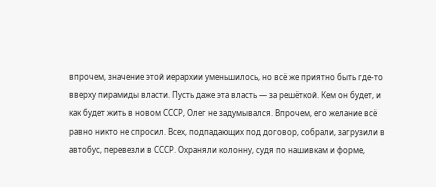впрочем, значение этой иерархии уменьшилось, но всё же приятно быть где-то вверху пирамиды власти. Пусть даже эта власть — за решёткой. Кем он будет, и как будет жить в новом СССР, Олег не задумывался. Впрочем, его желание всё равно никто не спросил. Всех, подпадающих под договор, собрали, загрузили в автобус, перевезли в СССР. Охраняли колонну, судя по нашивкам и форме,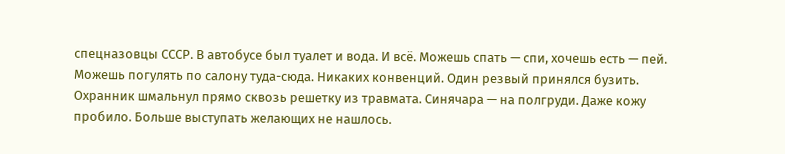спецназовцы СССР. В автобусе был туалет и вода. И всё. Можешь спать — спи, хочешь есть — пей. Можешь погулять по салону туда-сюда. Никаких конвенций. Один резвый принялся бузить. Охранник шмальнул прямо сквозь решетку из травмата. Синячара — на полгруди. Даже кожу пробило. Больше выступать желающих не нашлось.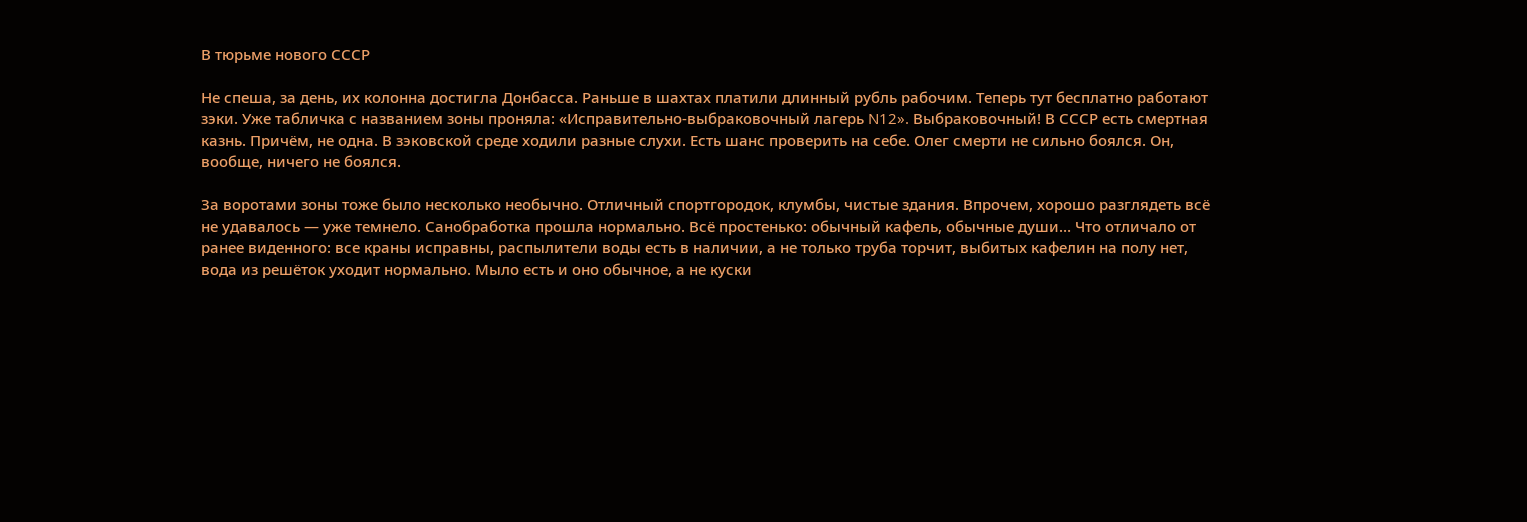В тюрьме нового СССР

Не спеша, за день, их колонна достигла Донбасса. Раньше в шахтах платили длинный рубль рабочим. Теперь тут бесплатно работают зэки. Уже табличка с названием зоны проняла: «Исправительно-выбраковочный лагерь N12». Выбраковочный! В СССР есть смертная казнь. Причём, не одна. В зэковской среде ходили разные слухи. Есть шанс проверить на себе. Олег смерти не сильно боялся. Он, вообще, ничего не боялся.

За воротами зоны тоже было несколько необычно. Отличный спортгородок, клумбы, чистые здания. Впрочем, хорошо разглядеть всё не удавалось — уже темнело. Санобработка прошла нормально. Всё простенько: обычный кафель, обычные души… Что отличало от ранее виденного: все краны исправны, распылители воды есть в наличии, а не только труба торчит, выбитых кафелин на полу нет, вода из решёток уходит нормально. Мыло есть и оно обычное, а не куски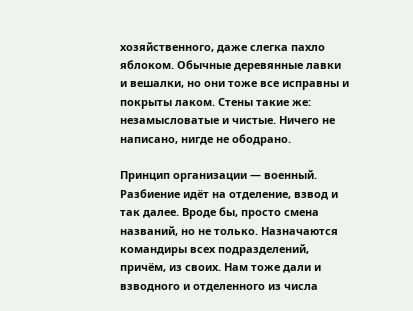хозяйственного, даже слегка пахло яблоком. Обычные деревянные лавки и вешалки, но они тоже все исправны и покрыты лаком. Стены такие же: незамысловатые и чистые. Ничего не написано, нигде не ободрано.

Принцип организации — военный. Разбиение идёт на отделение, взвод и так далее. Вроде бы, просто смена названий, но не только. Назначаются командиры всех подразделений, причём, из своих. Нам тоже дали и взводного и отделенного из числа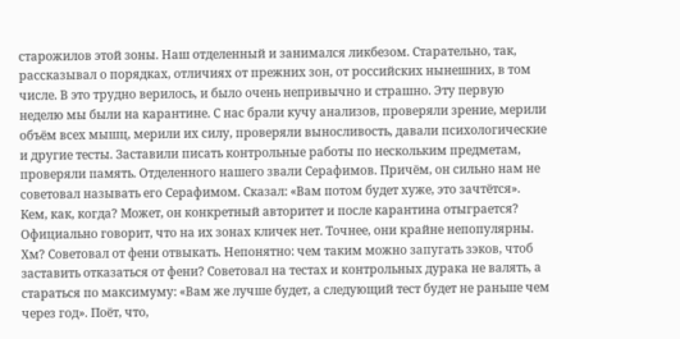старожилов этой зоны. Наш отделенный и занимался ликбезом. Старательно, так, рассказывал о порядках, отличиях от прежних зон, от российских нынешних, в том числе. В это трудно верилось, и было очень непривычно и страшно. Эту первую неделю мы были на карантине. С нас брали кучу анализов, проверяли зрение, мерили объём всех мышц, мерили их силу, проверяли выносливость, давали психологические и другие тесты. Заставили писать контрольные работы по нескольким предметам, проверяли память. Отделенного нашего звали Серафимов. Причём, он сильно нам не советовал называть его Серафимом. Сказал: «Вам потом будет хуже, это зачтётся». Кем, как, когда? Может, он конкретный авторитет и после карантина отыграется? Официально говорит, что на их зонах кличек нет. Точнее, они крайне непопулярны. Хм? Советовал от фени отвыкать. Непонятно: чем таким можно запугать зэков, чтоб заставить отказаться от фени? Советовал на тестах и контрольных дурака не валять, а стараться по максимуму: «Вам же лучше будет, а следующий тест будет не раньше чем через год». Поёт, что,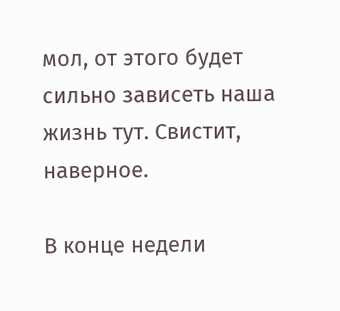мол, от этого будет сильно зависеть наша жизнь тут. Свистит, наверное.

В конце недели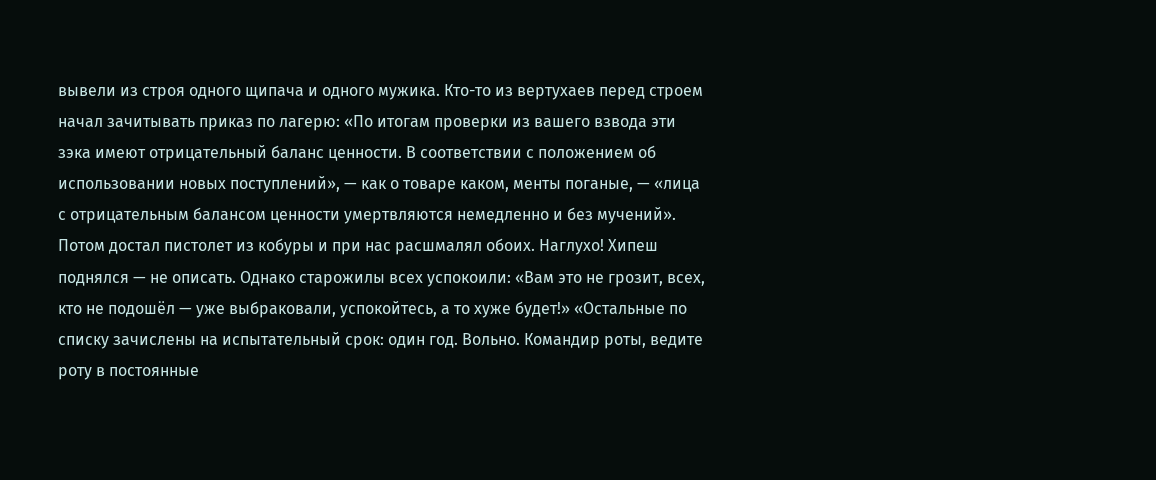вывели из строя одного щипача и одного мужика. Кто-то из вертухаев перед строем начал зачитывать приказ по лагерю: «По итогам проверки из вашего взвода эти зэка имеют отрицательный баланс ценности. В соответствии с положением об использовании новых поступлений», — как о товаре каком, менты поганые, — «лица с отрицательным балансом ценности умертвляются немедленно и без мучений». Потом достал пистолет из кобуры и при нас расшмалял обоих. Наглухо! Хипеш поднялся — не описать. Однако старожилы всех успокоили: «Вам это не грозит, всех, кто не подошёл — уже выбраковали, успокойтесь, а то хуже будет!» «Остальные по списку зачислены на испытательный срок: один год. Вольно. Командир роты, ведите роту в постоянные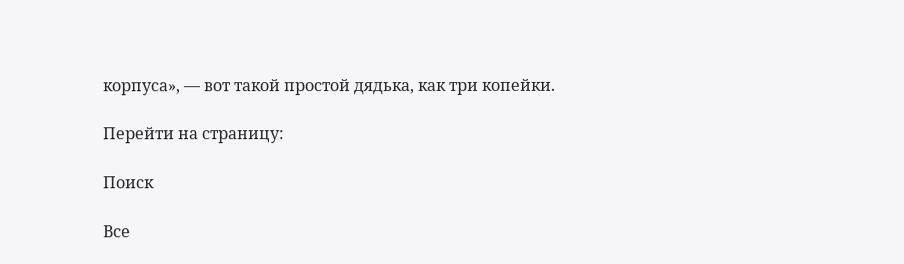корпуса», — вот такой простой дядька, как три копейки.

Перейти на страницу:

Поиск

Все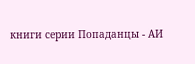книги серии Попаданцы - АИ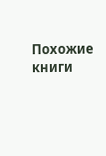Похожие книги